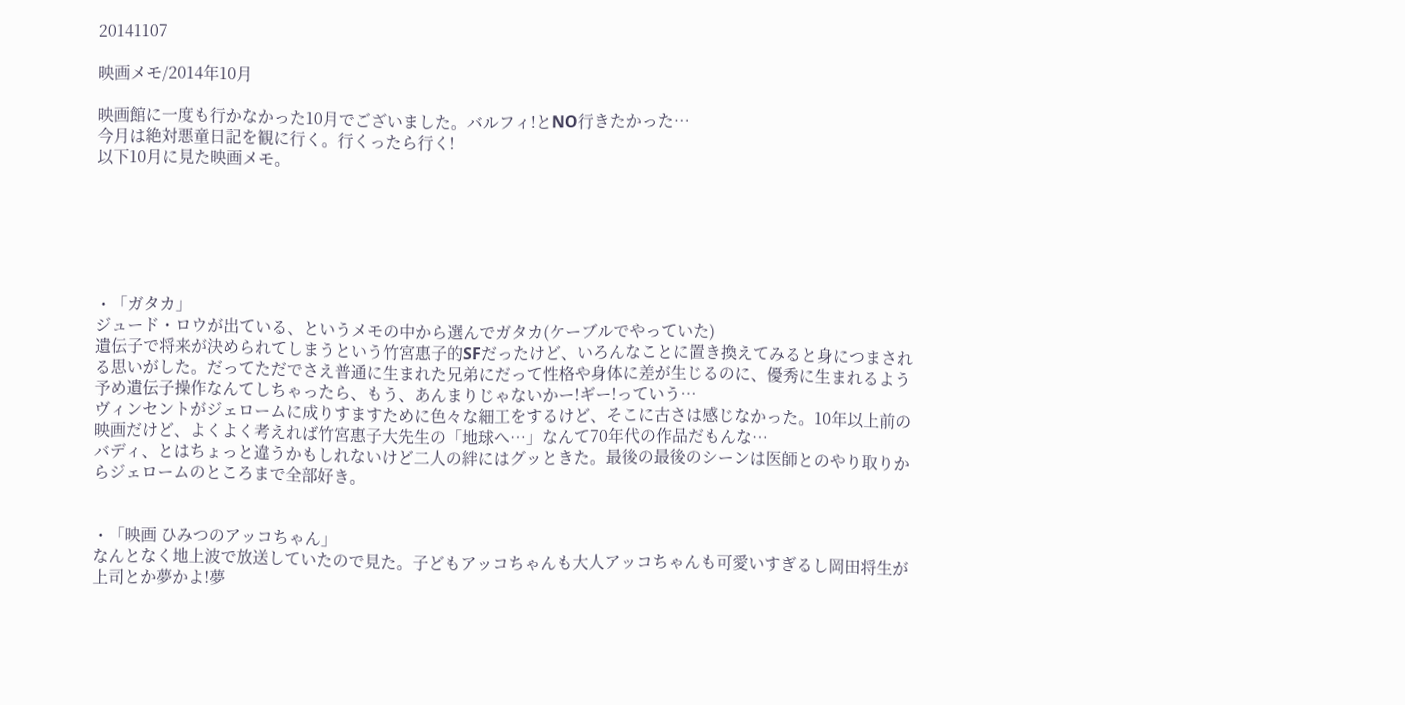20141107

映画メモ/2014年10月

映画館に一度も行かなかった10月でございました。バルフィ!とNO行きたかった…
今月は絶対悪童日記を観に行く。行くったら行く!
以下10月に見た映画メモ。






・「ガタカ」
ジュード・ロウが出ている、というメモの中から選んでガタカ(ケーブルでやっていた)
遺伝子で将来が決められてしまうという竹宮惠子的SFだったけど、いろんなことに置き換えてみると身につまされる思いがした。だってただでさえ普通に生まれた兄弟にだって性格や身体に差が生じるのに、優秀に生まれるよう予め遺伝子操作なんてしちゃったら、もう、あんまりじゃないかー!ギー!っていう…
ヴィンセントがジェロームに成りすますために色々な細工をするけど、そこに古さは感じなかった。10年以上前の映画だけど、よくよく考えれば竹宮惠子大先生の「地球へ…」なんて70年代の作品だもんな…
バディ、とはちょっと違うかもしれないけど二人の絆にはグッときた。最後の最後のシーンは医師とのやり取りからジェロームのところまで全部好き。


・「映画 ひみつのアッコちゃん」
なんとなく地上波で放送していたので見た。子どもアッコちゃんも大人アッコちゃんも可愛いすぎるし岡田将生が上司とか夢かよ!夢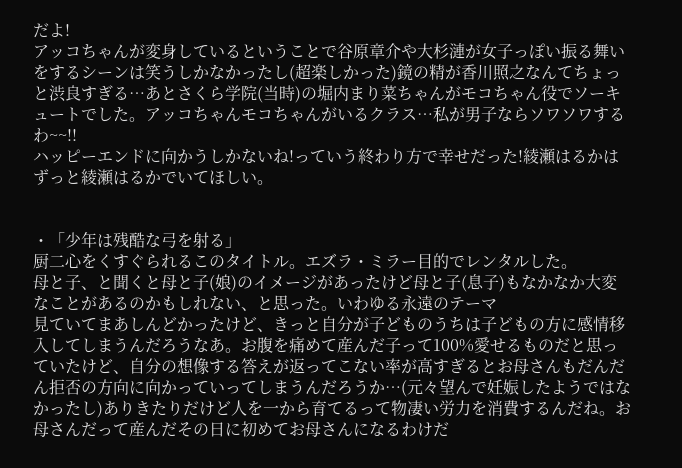だよ!
アッコちゃんが変身しているということで谷原章介や大杉漣が女子っぽい振る舞いをするシーンは笑うしかなかったし(超楽しかった)鏡の精が香川照之なんてちょっと渋良すぎる…あとさくら学院(当時)の堀内まり菜ちゃんがモコちゃん役でソーキュートでした。アッコちゃんモコちゃんがいるクラス…私が男子ならソワソワするわ~~!!
ハッピーエンドに向かうしかないね!っていう終わり方で幸せだった!綾瀬はるかはずっと綾瀬はるかでいてほしい。


・「少年は残酷な弓を射る」
厨二心をくすぐられるこのタイトル。エズラ・ミラー目的でレンタルした。
母と子、と聞くと母と子(娘)のイメージがあったけど母と子(息子)もなかなか大変なことがあるのかもしれない、と思った。いわゆる永遠のテーマ
見ていてまあしんどかったけど、きっと自分が子どものうちは子どもの方に感情移入してしまうんだろうなあ。お腹を痛めて産んだ子って100%愛せるものだと思っていたけど、自分の想像する答えが返ってこない率が高すぎるとお母さんもだんだん拒否の方向に向かっていってしまうんだろうか…(元々望んで妊娠したようではなかったし)ありきたりだけど人を一から育てるって物凄い労力を消費するんだね。お母さんだって産んだその日に初めてお母さんになるわけだ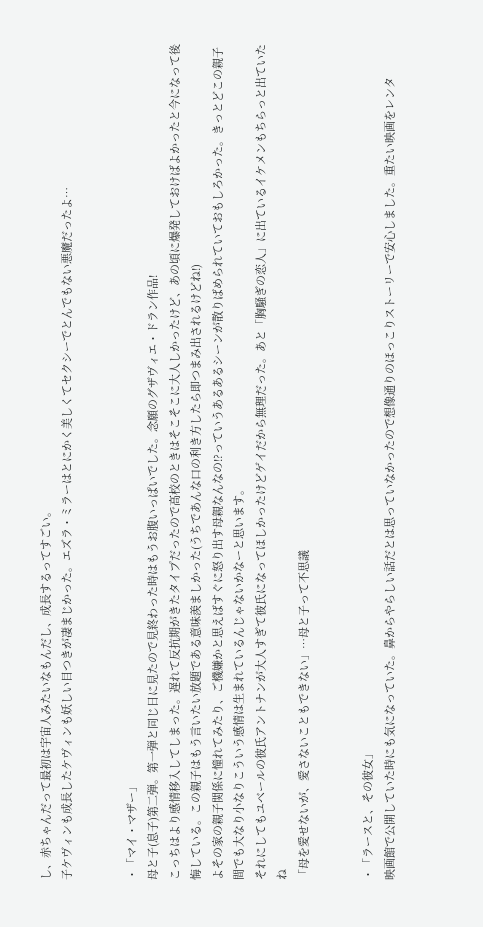し、赤ちゃんだって最初は宇宙人みたいなもんだし、成長するってすごい。
子ケヴィンも成長したケヴィンも妖しい目つきが凄まじかった。エズラ・ミラーはとにかく美しくてセクシーでとんでもない悪魔だったよ…


・「マイ・マザー」
母と子(息子)第二弾。第一弾と同じ日に見たので見終わった時はもうお腹いっぱいでした。念願のグザヴィエ・ドラン作品!
こっちはより感情移入してしまった。遅れて反抗期がきたタイプだったので高校のときはそこそこに大人しかったけど、あの頃に爆発しておけばよかったと今になって後悔している。この親子はもう言いたい放題である意味羨ましかった(うちであんな口の利き方したら即つまみ出されるけどね!)
よその家の親子関係に憧れてみたり、ご機嫌かと思えばすぐに怒り出す母親なんなの!?っていうあるあるシーンが散りばめられていておもしろかった。きっとどこの親子間でも大なり小なりこういう感情は生まれているんじゃないかなーと思います。
それにしてもユベールの彼氏アントナンが大人すぎて彼氏になってほしかったけどゲイだから無理だった。あと「胸騒ぎの恋人」に出ているイケメンもちらっと出ていたね
「母を愛せないが、愛さないこともできない」…母と子って不思議


・「ラースと、その彼女」
映画館で公開していた時にも気になっていた。鼻からやらしい話だとは思っていなかったので想像通りのほっこりストーリーで安心しました。重たい映画をレンタ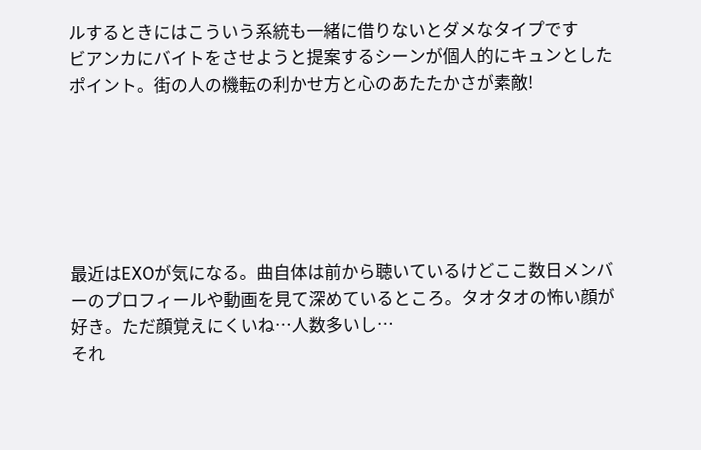ルするときにはこういう系統も一緒に借りないとダメなタイプです
ビアンカにバイトをさせようと提案するシーンが個人的にキュンとしたポイント。街の人の機転の利かせ方と心のあたたかさが素敵!






最近はEXOが気になる。曲自体は前から聴いているけどここ数日メンバーのプロフィールや動画を見て深めているところ。タオタオの怖い顔が好き。ただ顔覚えにくいね…人数多いし…
それ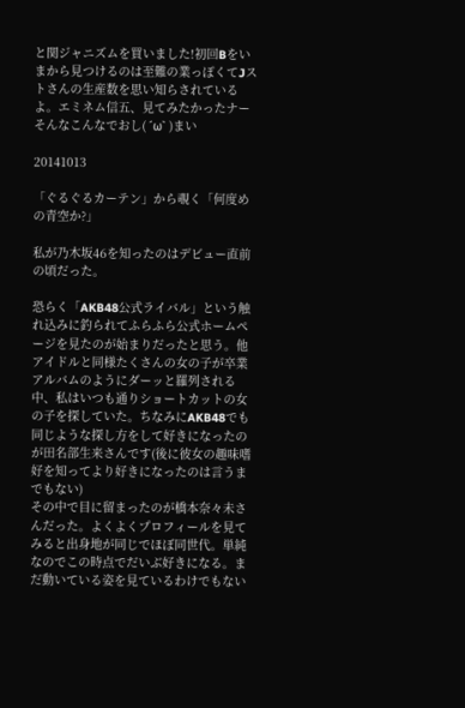と関ジャニズムを買いました!初回Bをいまから見つけるのは至難の業っぽくてJストさんの生産数を思い知らされているよ。エミネム信五、見てみたかったナー
そんなこんなでおし( ´ω` )まい

20141013

「ぐるぐるカーテン」から覗く「何度めの青空か?」

私が乃木坂46を知ったのはデビュー直前の頃だった。

恐らく「AKB48公式ライバル」という触れ込みに釣られてふらふら公式ホームページを見たのが始まりだったと思う。他アイドルと同様たくさんの女の子が卒業アルバムのようにダーッと羅列される中、私はいつも通りショートカットの女の子を探していた。ちなみにAKB48でも同じような探し方をして好きになったのが田名部生来さんです(後に彼女の趣味嗜好を知ってより好きになったのは言うまでもない)
その中で目に留まったのが橋本奈々未さんだった。よくよくプロフィールを見てみると出身地が同じでほぼ同世代。単純なのでこの時点でだいぶ好きになる。まだ動いている姿を見ているわけでもない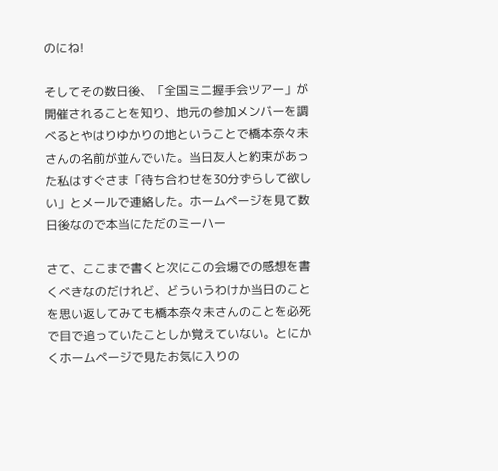のにね!

そしてその数日後、「全国ミニ握手会ツアー」が開催されることを知り、地元の参加メンバーを調べるとやはりゆかりの地ということで橋本奈々未さんの名前が並んでいた。当日友人と約束があった私はすぐさま「待ち合わせを30分ずらして欲しい」とメールで連絡した。ホームページを見て数日後なので本当にただのミーハー

さて、ここまで書くと次にこの会場での感想を書くべきなのだけれど、どういうわけか当日のことを思い返してみても橋本奈々未さんのことを必死で目で追っていたことしか覚えていない。とにかくホームページで見たお気に入りの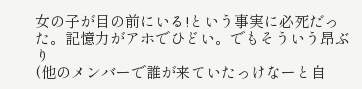女の子が目の前にいる!という事実に必死だった。記憶力がアホでひどい。でもそういう昂ぶり
(他のメンバーで誰が来ていたっけなーと自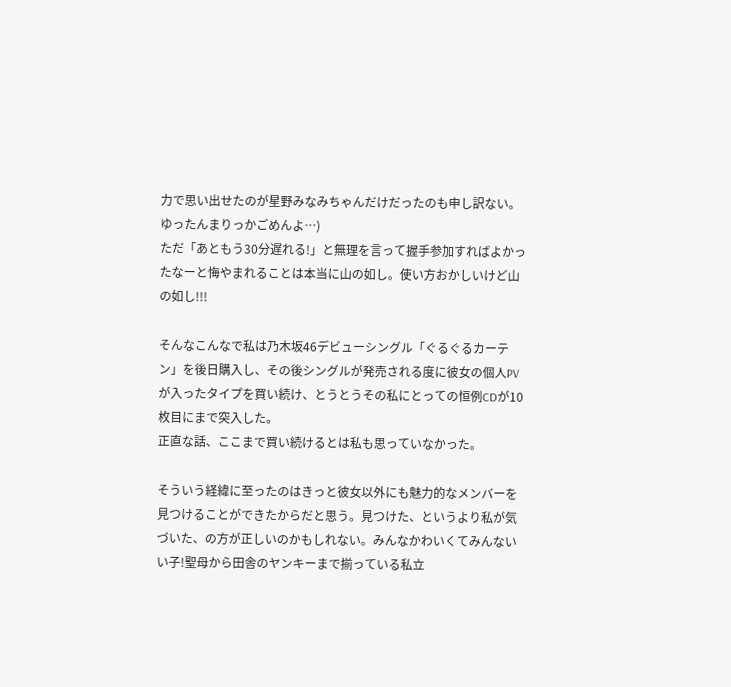力で思い出せたのが星野みなみちゃんだけだったのも申し訳ない。ゆったんまりっかごめんよ…)
ただ「あともう30分遅れる!」と無理を言って握手参加すればよかったなーと悔やまれることは本当に山の如し。使い方おかしいけど山の如し!!!

そんなこんなで私は乃木坂46デビューシングル「ぐるぐるカーテン」を後日購入し、その後シングルが発売される度に彼女の個人PVが入ったタイプを買い続け、とうとうその私にとっての恒例CDが10枚目にまで突入した。
正直な話、ここまで買い続けるとは私も思っていなかった。

そういう経緯に至ったのはきっと彼女以外にも魅力的なメンバーを見つけることができたからだと思う。見つけた、というより私が気づいた、の方が正しいのかもしれない。みんなかわいくてみんないい子!聖母から田舎のヤンキーまで揃っている私立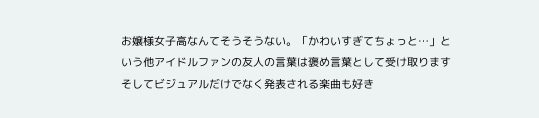お嬢様女子高なんてそうそうない。「かわいすぎてちょっと…」という他アイドルファンの友人の言葉は褒め言葉として受け取ります
そしてビジュアルだけでなく発表される楽曲も好き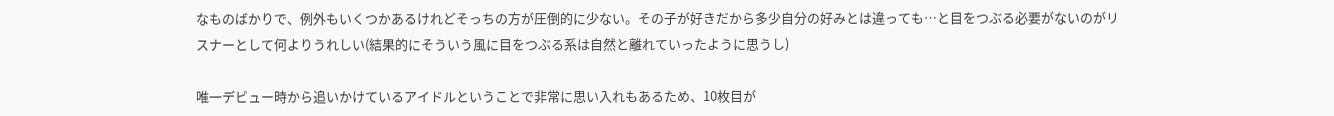なものばかりで、例外もいくつかあるけれどそっちの方が圧倒的に少ない。その子が好きだから多少自分の好みとは違っても…と目をつぶる必要がないのがリスナーとして何よりうれしい(結果的にそういう風に目をつぶる系は自然と離れていったように思うし)

唯一デビュー時から追いかけているアイドルということで非常に思い入れもあるため、10枚目が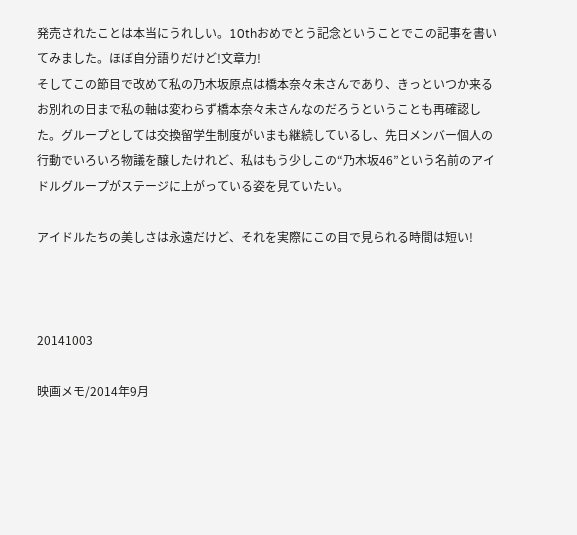発売されたことは本当にうれしい。10thおめでとう記念ということでこの記事を書いてみました。ほぼ自分語りだけど!文章力!
そしてこの節目で改めて私の乃木坂原点は橋本奈々未さんであり、きっといつか来るお別れの日まで私の軸は変わらず橋本奈々未さんなのだろうということも再確認した。グループとしては交換留学生制度がいまも継続しているし、先日メンバー個人の行動でいろいろ物議を醸したけれど、私はもう少しこの“乃木坂46”という名前のアイドルグループがステージに上がっている姿を見ていたい。

アイドルたちの美しさは永遠だけど、それを実際にこの目で見られる時間は短い!



20141003

映画メモ/2014年9月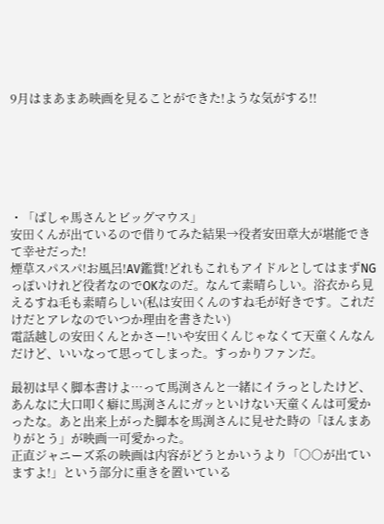9月はまあまあ映画を見ることができた!ような気がする!!






・「ばしゃ馬さんとビッグマウス」
安田くんが出ているので借りてみた結果→役者安田章大が堪能できて幸せだった!
煙草スパスパ!お風呂!AV鑑賞!どれもこれもアイドルとしてはまずNGっぽいけれど役者なのでOKなのだ。なんて素晴らしい。浴衣から見えるすね毛も素晴らしい(私は安田くんのすね毛が好きです。これだけだとアレなのでいつか理由を書きたい)
電話越しの安田くんとかさー!いや安田くんじゃなくて天童くんなんだけど、いいなって思ってしまった。すっかりファンだ。

最初は早く脚本書けよ…って馬渕さんと一緒にイラっとしたけど、あんなに大口叩く癖に馬渕さんにガッといけない天童くんは可愛かったな。あと出来上がった脚本を馬渕さんに見せた時の「ほんまありがとう」が映画一可愛かった。
正直ジャニーズ系の映画は内容がどうとかいうより「○○が出ていますよ!」という部分に重きを置いている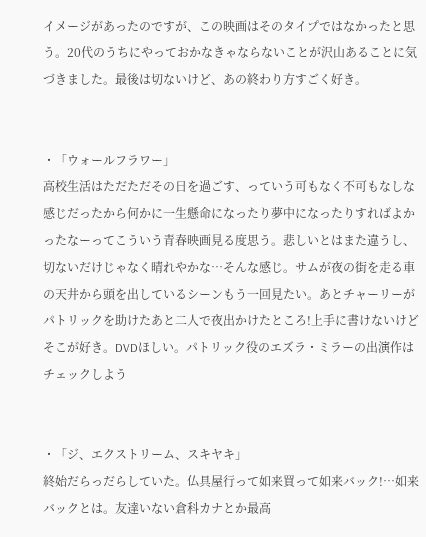イメージがあったのですが、この映画はそのタイプではなかったと思う。20代のうちにやっておかなきゃならないことが沢山あることに気づきました。最後は切ないけど、あの終わり方すごく好き。


・「ウォールフラワー」
高校生活はただただその日を過ごす、っていう可もなく不可もなしな感じだったから何かに一生懸命になったり夢中になったりすればよかったなーってこういう青春映画見る度思う。悲しいとはまた違うし、切ないだけじゃなく晴れやかな…そんな感じ。サムが夜の街を走る車の天井から頭を出しているシーンもう一回見たい。あとチャーリーがパトリックを助けたあと二人で夜出かけたところ!上手に書けないけどそこが好き。DVDほしい。パトリック役のエズラ・ミラーの出演作はチェックしよう


・「ジ、エクストリーム、スキヤキ」
終始だらっだらしていた。仏具屋行って如来買って如来バック!…如来バックとは。友達いない倉科カナとか最高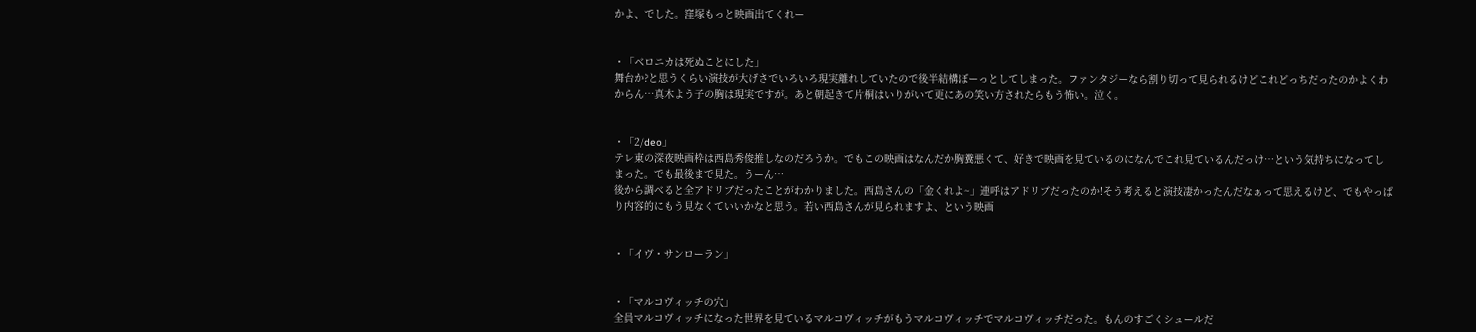かよ、でした。窪塚もっと映画出てくれー


・「ベロニカは死ぬことにした」
舞台か?と思うくらい演技が大げさでいろいろ現実離れしていたので後半結構ぼーっとしてしまった。ファンタジーなら割り切って見られるけどこれどっちだったのかよくわからん…真木よう子の胸は現実ですが。あと朝起きて片桐はいりがいて更にあの笑い方されたらもう怖い。泣く。


・「2/deo」
テレ東の深夜映画枠は西島秀俊推しなのだろうか。でもこの映画はなんだか胸糞悪くて、好きで映画を見ているのになんでこれ見ているんだっけ…という気持ちになってしまった。でも最後まで見た。うーん…
後から調べると全アドリブだったことがわかりました。西島さんの「金くれよ~」連呼はアドリブだったのか!そう考えると演技凄かったんだなぁって思えるけど、でもやっぱり内容的にもう見なくていいかなと思う。若い西島さんが見られますよ、という映画


・「イヴ・サンローラン」


・「マルコヴィッチの穴」
全員マルコヴィッチになった世界を見ているマルコヴィッチがもうマルコヴィッチでマルコヴィッチだった。もんのすごくシュールだ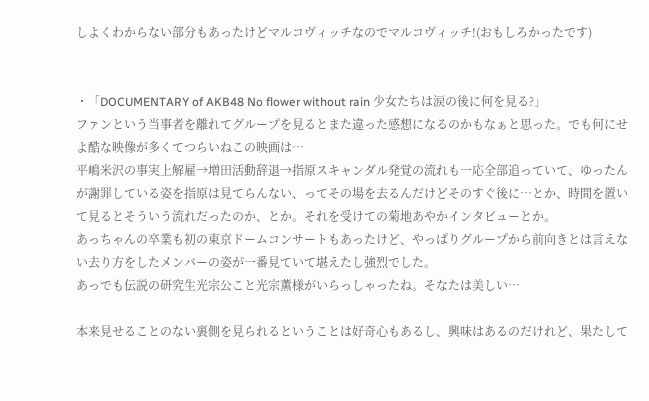しよくわからない部分もあったけどマルコヴィッチなのでマルコヴィッチ!(おもしろかったです)


・「DOCUMENTARY of AKB48 No flower without rain 少女たちは涙の後に何を見る?」
ファンという当事者を離れてグループを見るとまた違った感想になるのかもなぁと思った。でも何にせよ酷な映像が多くてつらいねこの映画は…
平嶋米沢の事実上解雇→増田活動辞退→指原スキャンダル発覚の流れも一応全部追っていて、ゆったんが謝罪している姿を指原は見てらんない、ってその場を去るんだけどそのすぐ後に…とか、時間を置いて見るとそういう流れだったのか、とか。それを受けての菊地あやかインタビューとか。
あっちゃんの卒業も初の東京ドームコンサートもあったけど、やっぱりグループから前向きとは言えない去り方をしたメンバーの姿が一番見ていて堪えたし強烈でした。
あっでも伝説の研究生光宗公こと光宗薫様がいらっしゃったね。そなたは美しい…

本来見せることのない裏側を見られるということは好奇心もあるし、興味はあるのだけれど、果たして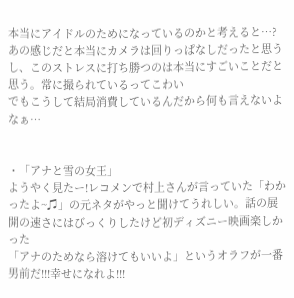本当にアイドルのためになっているのかと考えると…?あの感じだと本当にカメラは回りっぱなしだったと思うし、このストレスに打ち勝つのは本当にすごいことだと思う。常に撮られているってこわい
でもこうして結局消費しているんだから何も言えないよなぁ…


・「アナと雪の女王」
ようやく見たー!レコメンで村上さんが言っていた「わかったよ~♫」の元ネタがやっと聞けてうれしい。話の展開の速さにはびっくりしたけど初ディズニー映画楽しかった
「アナのためなら溶けてもいいよ」というオラフが一番男前だ!!!幸せになれよ!!!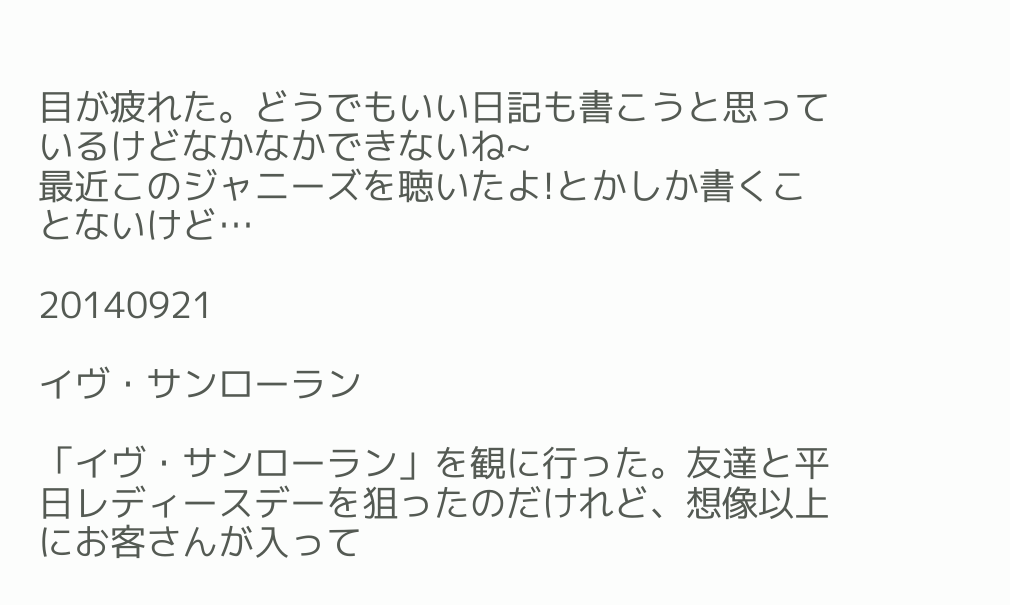目が疲れた。どうでもいい日記も書こうと思っているけどなかなかできないね~
最近このジャニーズを聴いたよ!とかしか書くことないけど…

20140921

イヴ・サンローラン

「イヴ・サンローラン」を観に行った。友達と平日レディースデーを狙ったのだけれど、想像以上にお客さんが入って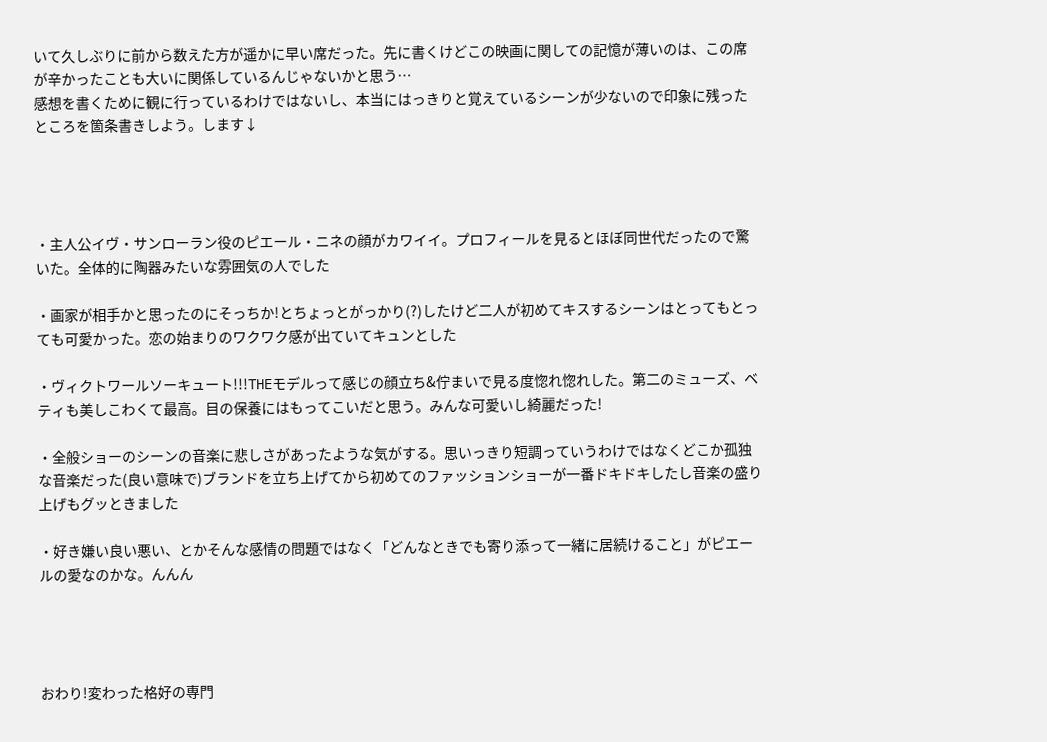いて久しぶりに前から数えた方が遥かに早い席だった。先に書くけどこの映画に関しての記憶が薄いのは、この席が辛かったことも大いに関係しているんじゃないかと思う…
感想を書くために観に行っているわけではないし、本当にはっきりと覚えているシーンが少ないので印象に残ったところを箇条書きしよう。します↓




・主人公イヴ・サンローラン役のピエール・ニネの顔がカワイイ。プロフィールを見るとほぼ同世代だったので驚いた。全体的に陶器みたいな雰囲気の人でした

・画家が相手かと思ったのにそっちか!とちょっとがっかり(?)したけど二人が初めてキスするシーンはとってもとっても可愛かった。恋の始まりのワクワク感が出ていてキュンとした

・ヴィクトワールソーキュート!!!THEモデルって感じの顔立ち&佇まいで見る度惚れ惚れした。第二のミューズ、ベティも美しこわくて最高。目の保養にはもってこいだと思う。みんな可愛いし綺麗だった!

・全般ショーのシーンの音楽に悲しさがあったような気がする。思いっきり短調っていうわけではなくどこか孤独な音楽だった(良い意味で)ブランドを立ち上げてから初めてのファッションショーが一番ドキドキしたし音楽の盛り上げもグッときました

・好き嫌い良い悪い、とかそんな感情の問題ではなく「どんなときでも寄り添って一緒に居続けること」がピエールの愛なのかな。んんん




おわり!変わった格好の専門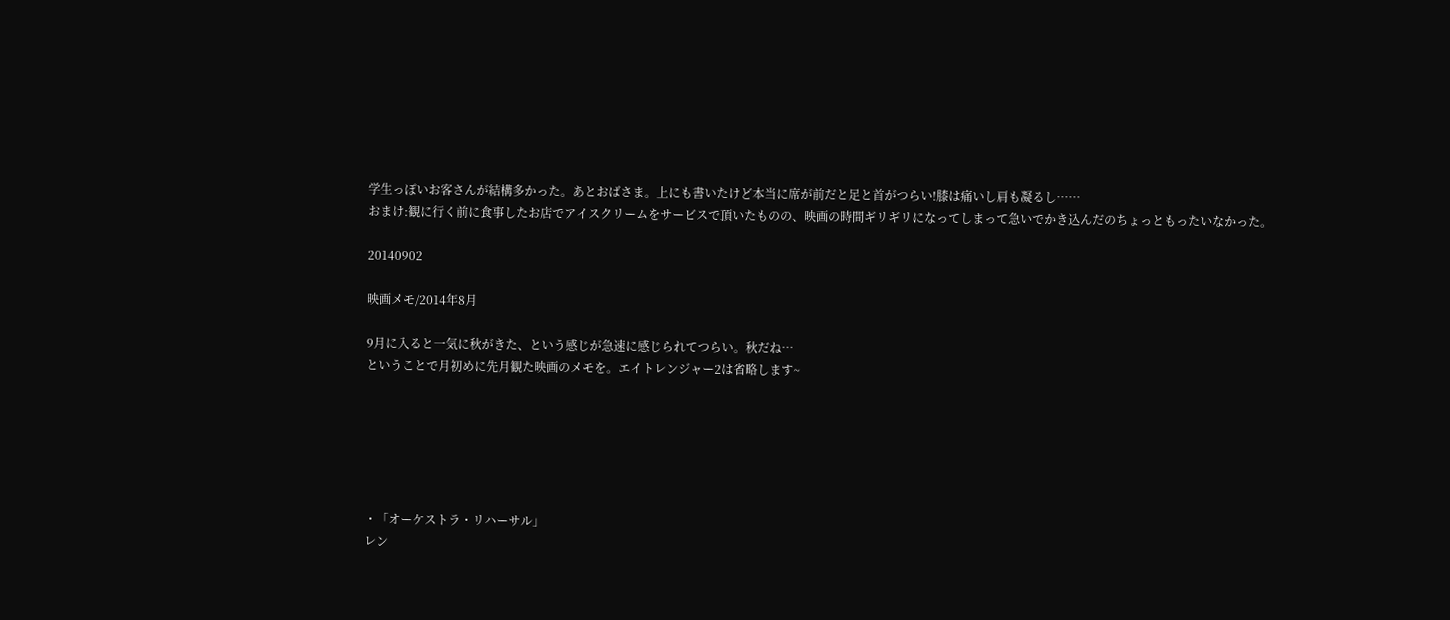学生っぽいお客さんが結構多かった。あとおばさま。上にも書いたけど本当に席が前だと足と首がつらい!膝は痛いし肩も凝るし……
おまけ:観に行く前に食事したお店でアイスクリームをサービスで頂いたものの、映画の時間ギリギリになってしまって急いでかき込んだのちょっともったいなかった。

20140902

映画メモ/2014年8月

9月に入ると一気に秋がきた、という感じが急速に感じられてつらい。秋だね…
ということで月初めに先月観た映画のメモを。エイトレンジャー2は省略します~






・「オーケストラ・リハーサル」
レン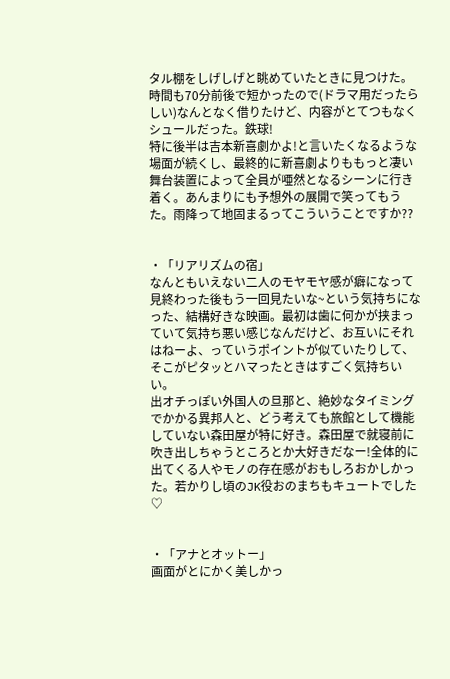タル棚をしげしげと眺めていたときに見つけた。時間も70分前後で短かったので(ドラマ用だったらしい)なんとなく借りたけど、内容がとてつもなくシュールだった。鉄球!
特に後半は吉本新喜劇かよ!と言いたくなるような場面が続くし、最終的に新喜劇よりももっと凄い舞台装置によって全員が唖然となるシーンに行き着く。あんまりにも予想外の展開で笑ってもうた。雨降って地固まるってこういうことですか??


・「リアリズムの宿」
なんともいえない二人のモヤモヤ感が癖になって見終わった後もう一回見たいな~という気持ちになった、結構好きな映画。最初は歯に何かが挟まっていて気持ち悪い感じなんだけど、お互いにそれはねーよ、っていうポイントが似ていたりして、そこがピタッとハマったときはすごく気持ちいい。
出オチっぽい外国人の旦那と、絶妙なタイミングでかかる異邦人と、どう考えても旅館として機能していない森田屋が特に好き。森田屋で就寝前に吹き出しちゃうところとか大好きだなー!全体的に出てくる人やモノの存在感がおもしろおかしかった。若かりし頃のJK役おのまちもキュートでした♡


・「アナとオットー」
画面がとにかく美しかっ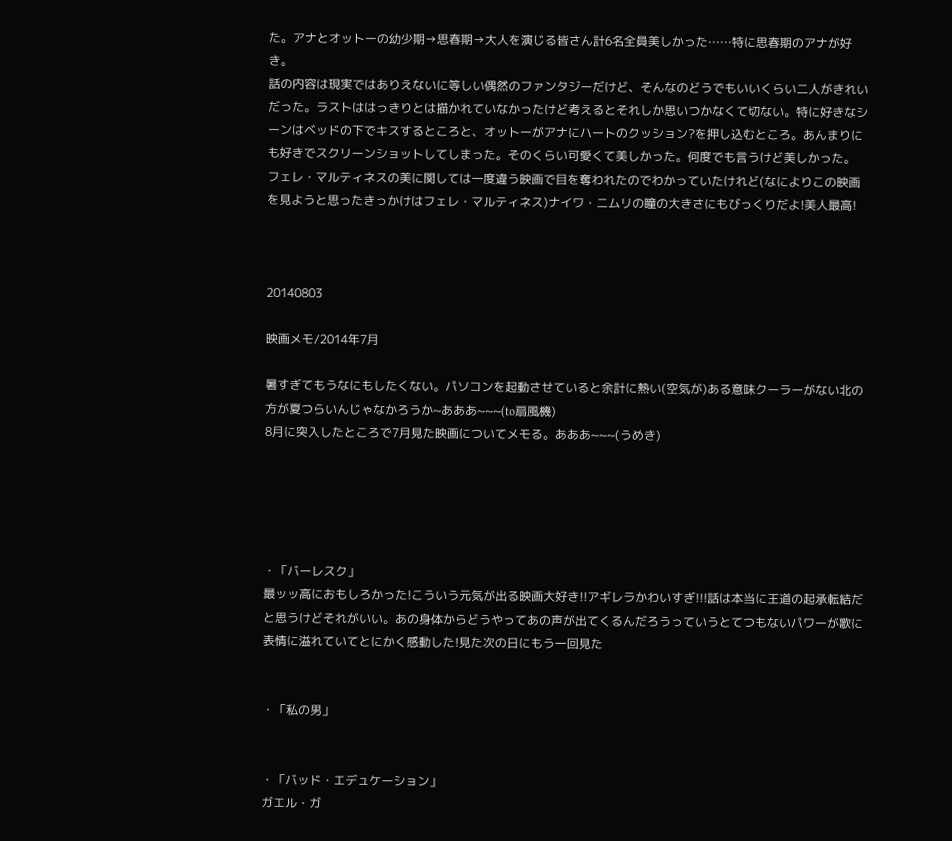た。アナとオットーの幼少期→思春期→大人を演じる皆さん計6名全員美しかった……特に思春期のアナが好き。
話の内容は現実ではありえないに等しい偶然のファンタジーだけど、そんなのどうでもいいくらい二人がきれいだった。ラストははっきりとは描かれていなかったけど考えるとそれしか思いつかなくて切ない。特に好きなシーンはベッドの下でキスするところと、オットーがアナにハートのクッション?を押し込むところ。あんまりにも好きでスクリーンショットしてしまった。そのくらい可愛くて美しかった。何度でも言うけど美しかった。
フェレ・マルティネスの美に関しては一度違う映画で目を奪われたのでわかっていたけれど(なによりこの映画を見ようと思ったきっかけはフェレ・マルティネス)ナイワ・ニムリの瞳の大きさにもびっくりだよ!美人最高!



20140803

映画メモ/2014年7月

暑すぎてもうなにもしたくない。パソコンを起動させていると余計に熱い(空気が)ある意味クーラーがない北の方が夏つらいんじゃなかろうか~あああ~~~(to扇風機)
8月に突入したところで7月見た映画についてメモる。あああ~~~(うめき)





・「バーレスク」
最ッッ高におもしろかった!こういう元気が出る映画大好き!!アギレラかわいすぎ!!!話は本当に王道の起承転結だと思うけどそれがいい。あの身体からどうやってあの声が出てくるんだろうっていうとてつもないパワーが歌に表情に溢れていてとにかく感動した!見た次の日にもう一回見た


・「私の男」


・「バッド・エデュケーション」
ガエル・ガ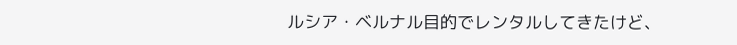ルシア・ベルナル目的でレンタルしてきたけど、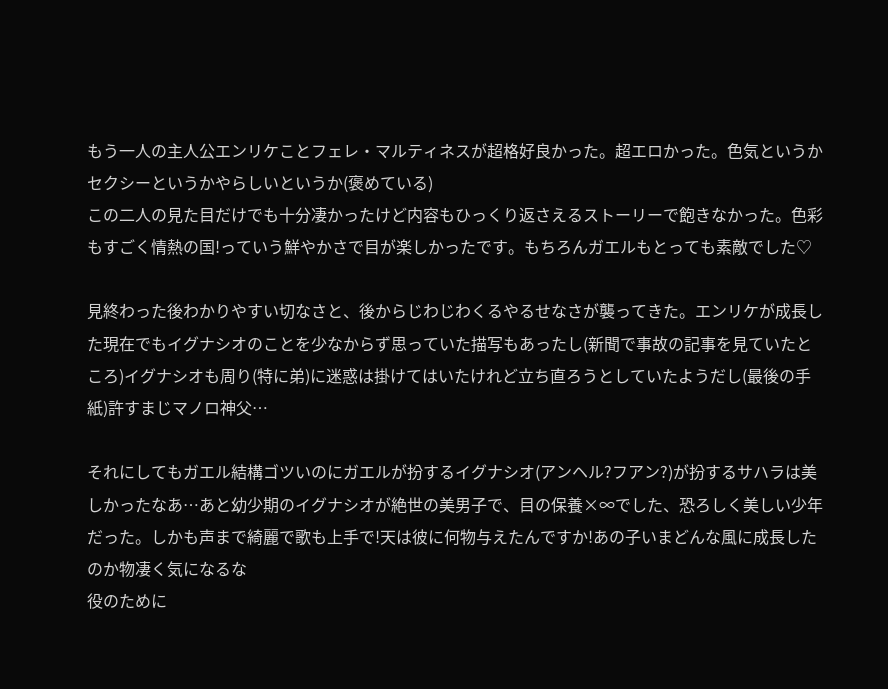もう一人の主人公エンリケことフェレ・マルティネスが超格好良かった。超エロかった。色気というかセクシーというかやらしいというか(褒めている)
この二人の見た目だけでも十分凄かったけど内容もひっくり返さえるストーリーで飽きなかった。色彩もすごく情熱の国!っていう鮮やかさで目が楽しかったです。もちろんガエルもとっても素敵でした♡

見終わった後わかりやすい切なさと、後からじわじわくるやるせなさが襲ってきた。エンリケが成長した現在でもイグナシオのことを少なからず思っていた描写もあったし(新聞で事故の記事を見ていたところ)イグナシオも周り(特に弟)に迷惑は掛けてはいたけれど立ち直ろうとしていたようだし(最後の手紙)許すまじマノロ神父…

それにしてもガエル結構ゴツいのにガエルが扮するイグナシオ(アンヘル?フアン?)が扮するサハラは美しかったなあ…あと幼少期のイグナシオが絶世の美男子で、目の保養×∞でした、恐ろしく美しい少年だった。しかも声まで綺麗で歌も上手で!天は彼に何物与えたんですか!あの子いまどんな風に成長したのか物凄く気になるな
役のために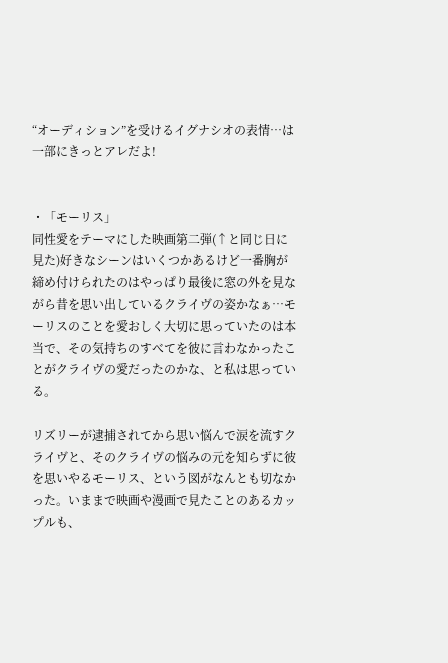“オーディション”を受けるイグナシオの表情…は一部にきっとアレだよ!


・「モーリス」
同性愛をテーマにした映画第二弾(↑と同じ日に見た)好きなシーンはいくつかあるけど一番胸が締め付けられたのはやっぱり最後に窓の外を見ながら昔を思い出しているクライヴの姿かなぁ…モーリスのことを愛おしく大切に思っていたのは本当で、その気持ちのすべてを彼に言わなかったことがクライヴの愛だったのかな、と私は思っている。

リズリーが逮捕されてから思い悩んで涙を流すクライヴと、そのクライヴの悩みの元を知らずに彼を思いやるモーリス、という図がなんとも切なかった。いままで映画や漫画で見たことのあるカップルも、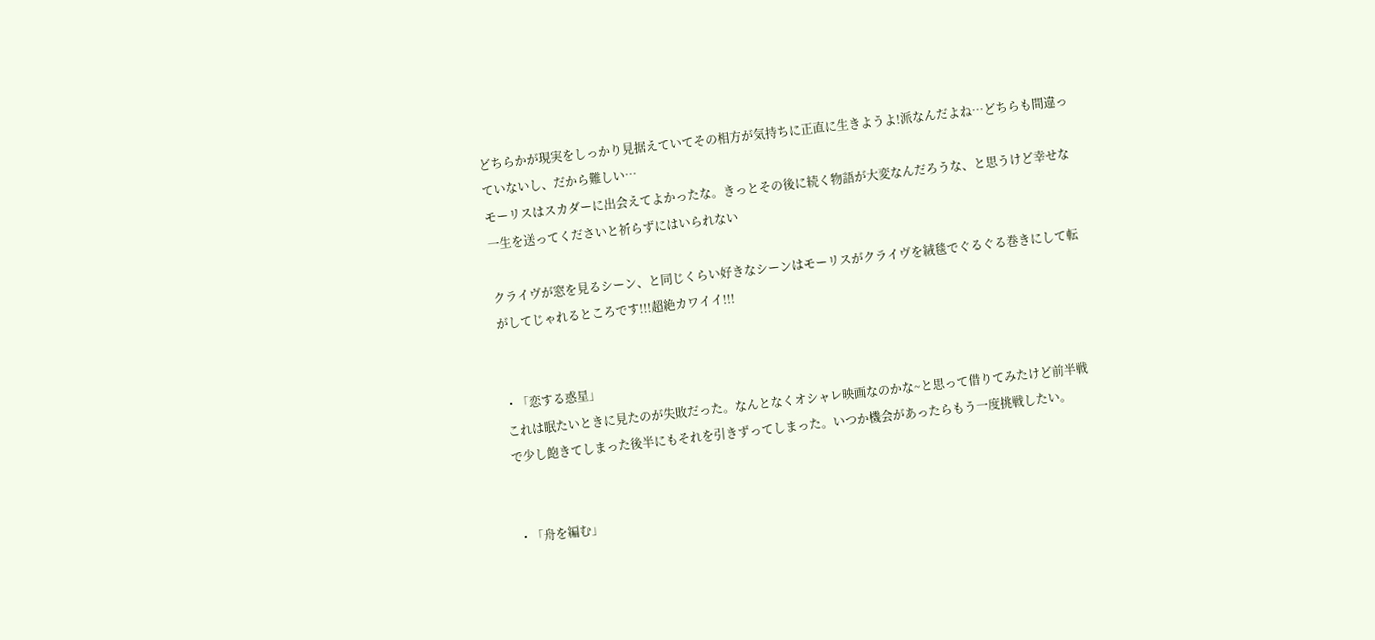どちらかが現実をしっかり見据えていてその相方が気持ちに正直に生きようよ!派なんだよね…どちらも間違っていないし、だから難しい…
モーリスはスカダーに出会えてよかったな。きっとその後に続く物語が大変なんだろうな、と思うけど幸せな一生を送ってくださいと祈らずにはいられない

クライヴが窓を見るシーン、と同じくらい好きなシーンはモーリスがクライヴを絨毯でぐるぐる巻きにして転がしてじゃれるところです!!!超絶カワイイ!!!


・「恋する惑星」
これは眠たいときに見たのが失敗だった。なんとなくオシャレ映画なのかな~と思って借りてみたけど前半戦で少し飽きてしまった後半にもそれを引きずってしまった。いつか機会があったらもう一度挑戦したい。


・「舟を編む」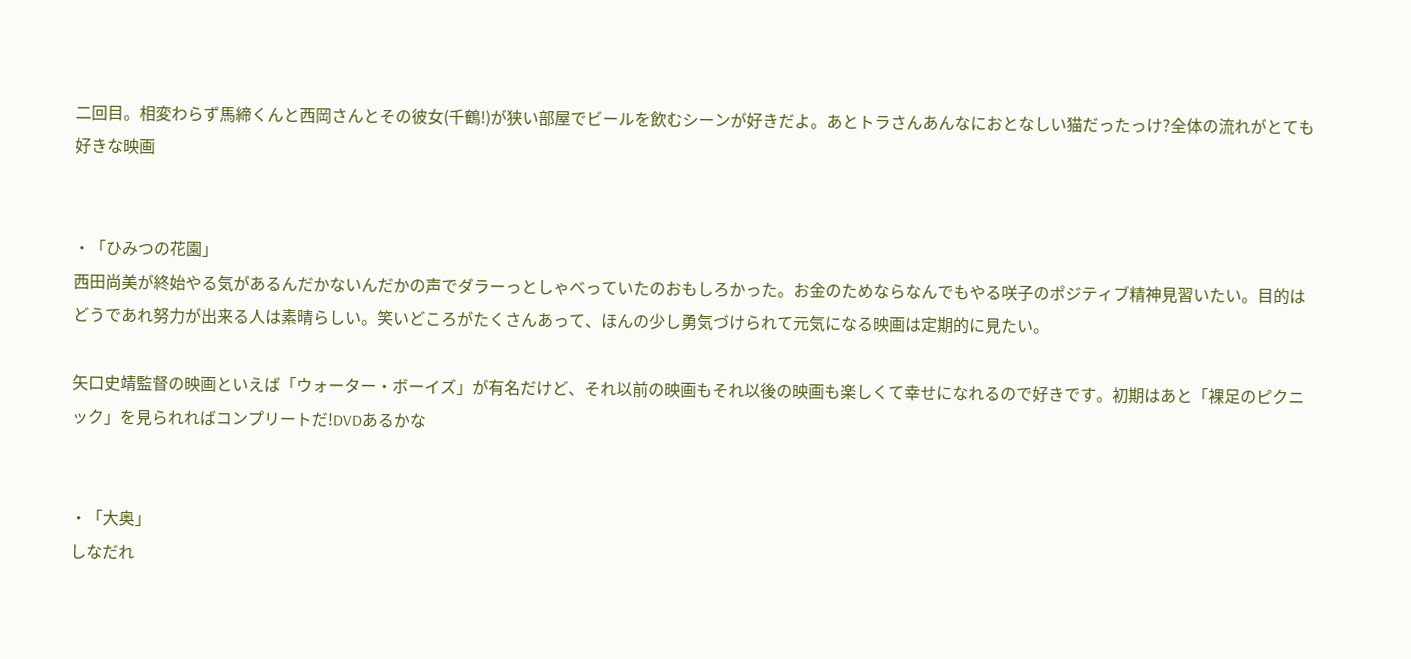二回目。相変わらず馬締くんと西岡さんとその彼女(千鶴!)が狭い部屋でビールを飲むシーンが好きだよ。あとトラさんあんなにおとなしい猫だったっけ?全体の流れがとても好きな映画


・「ひみつの花園」
西田尚美が終始やる気があるんだかないんだかの声でダラーっとしゃべっていたのおもしろかった。お金のためならなんでもやる咲子のポジティブ精神見習いたい。目的はどうであれ努力が出来る人は素晴らしい。笑いどころがたくさんあって、ほんの少し勇気づけられて元気になる映画は定期的に見たい。

矢口史靖監督の映画といえば「ウォーター・ボーイズ」が有名だけど、それ以前の映画もそれ以後の映画も楽しくて幸せになれるので好きです。初期はあと「裸足のピクニック」を見られればコンプリートだ!DVDあるかな


・「大奥」
しなだれ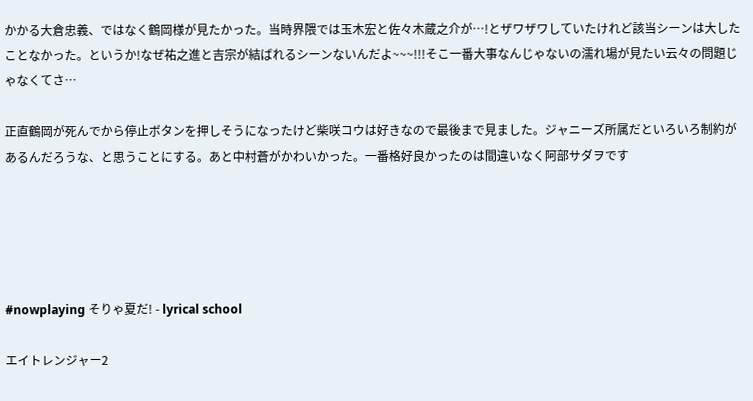かかる大倉忠義、ではなく鶴岡様が見たかった。当時界隈では玉木宏と佐々木蔵之介が…!とザワザワしていたけれど該当シーンは大したことなかった。というか!なぜ祐之進と吉宗が結ばれるシーンないんだよ~~~!!!そこ一番大事なんじゃないの濡れ場が見たい云々の問題じゃなくてさ…

正直鶴岡が死んでから停止ボタンを押しそうになったけど柴咲コウは好きなので最後まで見ました。ジャニーズ所属だといろいろ制約があるんだろうな、と思うことにする。あと中村蒼がかわいかった。一番格好良かったのは間違いなく阿部サダヲです





#nowplaying そりゃ夏だ! - lyrical school

エイトレンジャー2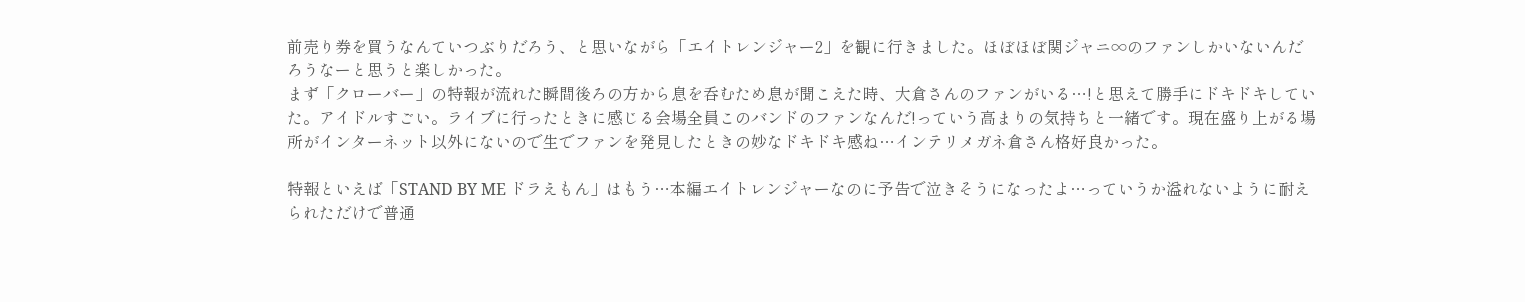前売り券を買うなんていつぶりだろう、と思いながら「エイトレンジャー2」を観に行きました。ほぼほぼ関ジャニ∞のファンしかいないんだろうなーと思うと楽しかった。
まず「クローバー」の特報が流れた瞬間後ろの方から息を呑むため息が聞こえた時、大倉さんのファンがいる…!と思えて勝手にドキドキしていた。アイドルすごい。ライブに行ったときに感じる会場全員このバンドのファンなんだ!っていう高まりの気持ちと一緒です。現在盛り上がる場所がインターネット以外にないので生でファンを発見したときの妙なドキドキ感ね…インテリメガネ倉さん格好良かった。

特報といえば「STAND BY ME ドラえもん」はもう…本編エイトレンジャーなのに予告で泣きそうになったよ…っていうか溢れないように耐えられただけで普通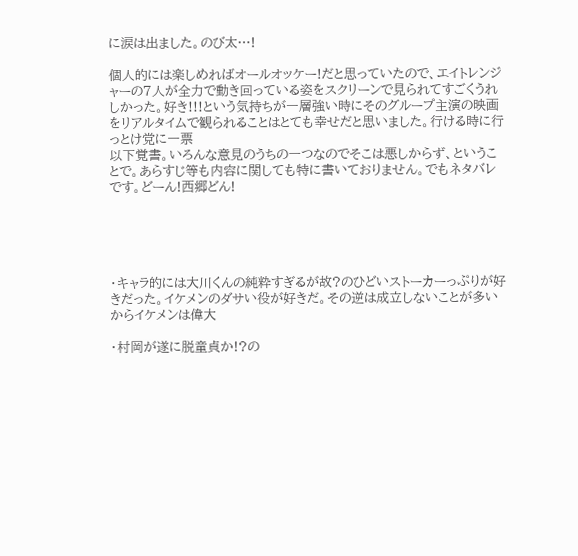に涙は出ました。のび太…!

個人的には楽しめればオールオッケー!だと思っていたので、エイトレンジャーの7人が全力で動き回っている姿をスクリーンで見られてすごくうれしかった。好き!!!という気持ちが一層強い時にそのグループ主演の映画をリアルタイムで観られることはとても幸せだと思いました。行ける時に行っとけ党に一票
以下覚書。いろんな意見のうちの一つなのでそこは悪しからず、ということで。あらすじ等も内容に関しても特に書いておりません。でもネタバレです。どーん!西郷どん!





・キャラ的には大川くんの純粋すぎるが故?のひどいストーカーっぷりが好きだった。イケメンのダサい役が好きだ。その逆は成立しないことが多いからイケメンは偉大

・村岡が遂に脱童貞か!?の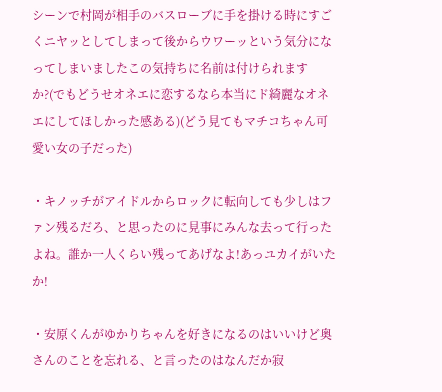シーンで村岡が相手のバスローブに手を掛ける時にすごくニヤッとしてしまって後からウワーッという気分になってしまいましたこの気持ちに名前は付けられますか?(でもどうせオネエに恋するなら本当にド綺麗なオネエにしてほしかった感ある)(どう見てもマチコちゃん可愛い女の子だった)

・キノッチがアイドルからロックに転向しても少しはファン残るだろ、と思ったのに見事にみんな去って行ったよね。誰か一人くらい残ってあげなよ!あっユカイがいたか!

・安原くんがゆかりちゃんを好きになるのはいいけど奥さんのことを忘れる、と言ったのはなんだか寂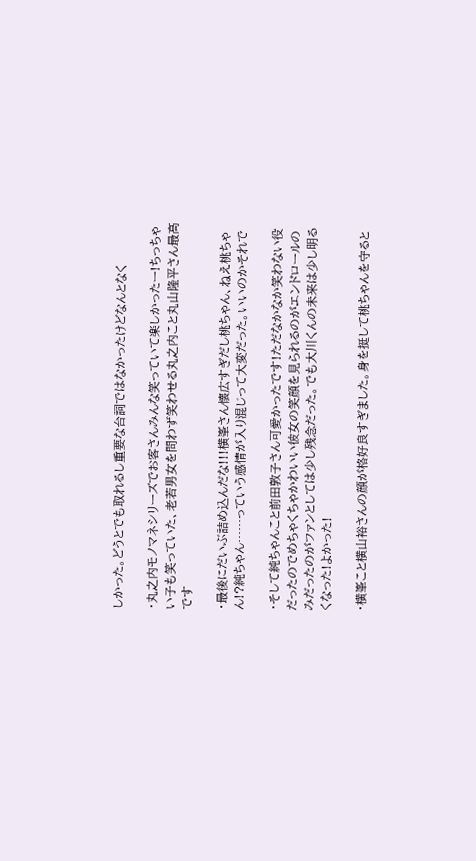しかった。どうとでも取れるし重要な台詞ではなかったけどなんとなく

・丸之内モノマネシリーズでお客さんみんな笑っていて楽しかったー!ちっちゃい子も笑っていた、老若男女を問わず笑わせる丸之内こと丸山隆平さん最高です

・最後にだいぶ詰め込んだな!!!横峯さん懐広すぎだし桃ちゃん、ねえ桃ちゃん!?純ちゃん……っていう感情が入り混じって大変だった。いいのかそれで

・そして純ちゃんこと前田敦子さん可愛かったです!ただなかなか笑わない役だったのでめちゃくちゃかわいい彼女の笑顔を見られるのがエンドロールのみだったのがファンとしては少し残念だった。でも大川くんの未来は少し明るくなった!よかった!

・横峯こと横山裕さんの顔が格好良すぎました。身を挺して桃ちゃんを守ると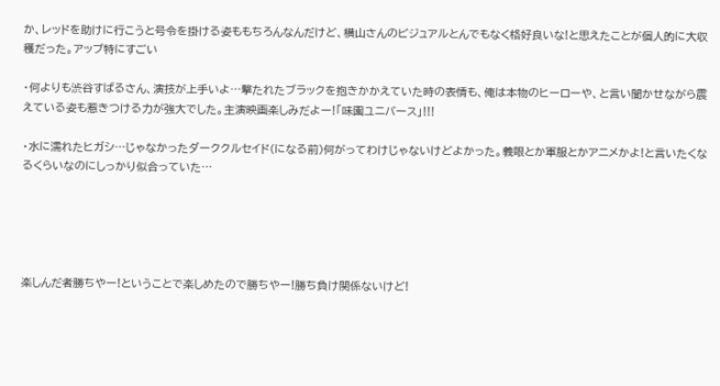か、レッドを助けに行こうと号令を掛ける姿ももちろんなんだけど、横山さんのビジュアルとんでもなく格好良いな!と思えたことが個人的に大収穫だった。アップ特にすごい

・何よりも渋谷すばるさん、演技が上手いよ…撃たれたブラックを抱きかかえていた時の表情も、俺は本物のヒーローや、と言い聞かせながら震えている姿も惹きつける力が強大でした。主演映画楽しみだよー!「味園ユニバース」!!!

・水に濡れたヒガシ…じゃなかったダーククルセイド(になる前)何がってわけじゃないけどよかった。義眼とか軍服とかアニメかよ!と言いたくなるくらいなのにしっかり似合っていた…





楽しんだ者勝ちやー!ということで楽しめたので勝ちやー!勝ち負け関係ないけど!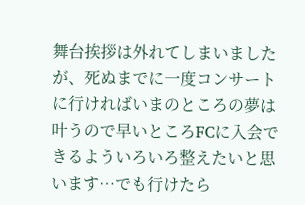舞台挨拶は外れてしまいましたが、死ぬまでに一度コンサートに行ければいまのところの夢は叶うので早いところFCに入会できるよういろいろ整えたいと思います…でも行けたら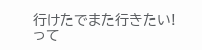行けたでまた行きたい!って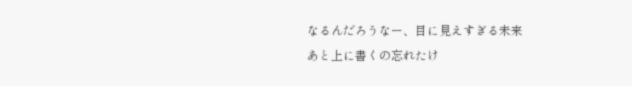なるんだろうなー、目に見えすぎる未来
あと上に書くの忘れたけ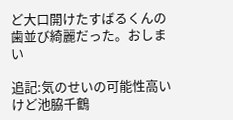ど大口開けたすばるくんの歯並び綺麗だった。おしまい

追記:気のせいの可能性高いけど池脇千鶴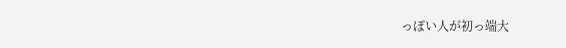っぽい人が初っ端大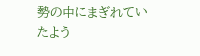勢の中にまぎれていたよう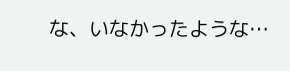な、いなかったような…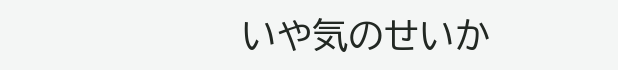いや気のせいか